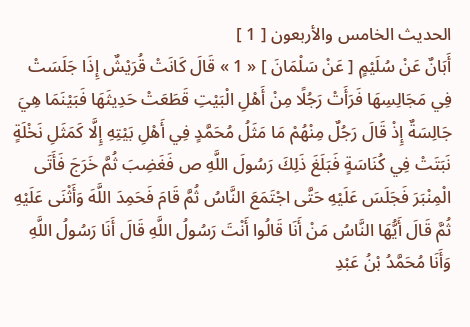الحديث الخامس والأربعون [ 1 ]
أَبَانٌ عَنْ سُلَيْمٍ [ عَنْ سَلْمَانَ ] « 1 » قَالَ كَانَتْ قُرَيْشٌ إِذَا جَلَسَتْ فِي مَجَالِسِهَا فَرَأَتْ رَجُلًا مِنْ أَهْلِ الْبَيْتِ قَطَعَتْ حَدِيثَهَا فَبَيْنَمَا هِيَ جَالِسَةٌ إِذْ قَالَ رَجُلٌ مِنْهُمْ مَا مَثَلُ مُحَمَّدٍ فِي أَهْلِ بَيْتِهِ إِلَّا كَمَثَلِ نَخْلَةٍ نَبَتَتْ فِي كُنَاسَةٍ فَبَلَغَ ذَلِكَ رَسُولَ اللَّهِ ص فَغَضِبَ ثُمَّ خَرَجَ فَأَتَى الْمِنْبَرَ فَجَلَسَ عَلَيْهِ حَتَّى اجْتَمَعَ النَّاسُ ثُمَّ قَامَ فَحَمِدَ اللَّهَ وَأَثْنَى عَلَيْهِ ثُمَّ قَالَ أَيُّهَا النَّاسُ مَنْ أَنَا قَالُوا أَنْتَ رَسُولُ اللَّهِ قَالَ أَنَا رَسُولُ اللَّهِ وَأَنَا مُحَمَّدُ بْنُ عَبْدِ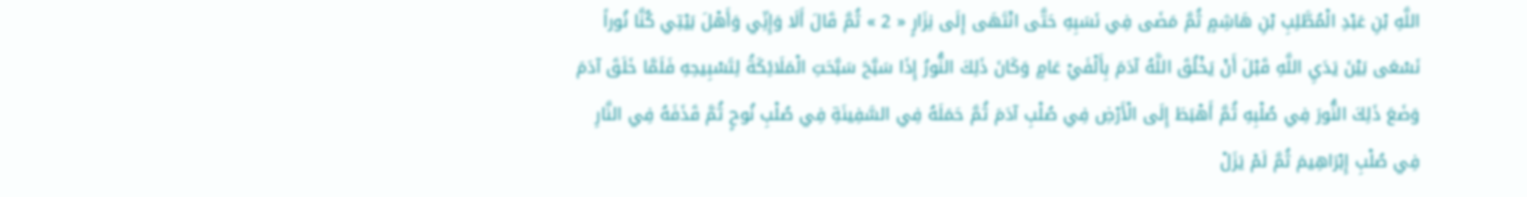اللَّهِ بْنِ عَبْدِ الْمُطَّلِبِ بْنِ هَاشِمٍ ثُمَّ مَضَى فِي نَسَبِهِ حَتَّى انْتَهَى إِلَى نِزَارٍ « 2 » ثُمَّ قَالَ أَلَا وَإِنِّي وَأَهْلَ بَيْتِي كُنَّا نُوراً نَسْعَى بَيْنَ يَدَيِ اللَّهِ قَبْلَ أَنْ يَخْلُقَ اللَّهُ آدَمَ بِأَلْفَيْ عَامٍ وَكَانَ ذَلِكَ النُّورُ إِذَا سَبَّحَ سَبَّحَتِ الْمَلَائِكَةُ لِتَسْبِيحِهِ فَلَمَّا خَلَقَ آدَمَ وَضَعَ ذَلِكَ النُّورَ فِي صُلْبِهِ ثُمَّ أَهْبَطَ إِلَى الْأَرْضِ فِي صُلْبِ آدَمَ ثُمَّ حَمَلَهُ فِي السَّفِينَةِ فِي صُلْبِ نُوحٍ ثُمَّ قَذَفَهُ فِي النَّارِ فِي صُلْبِ إِبْرَاهِيمَ ثُمَّ لَمْ يَزَلْ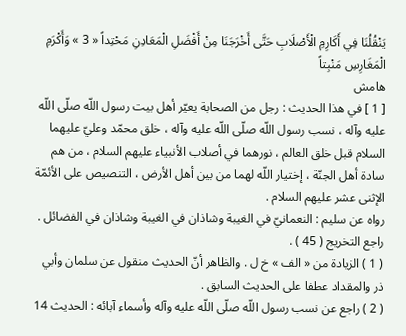يَنْقُلُنَا فِي أَكَارِمِ الْأَصْلَابِ حَتَّى أَخْرَجَنَا مِنْ أَفْضَلِ الْمَعَادِنِ مَحْتِداً « 3 » وَأَكْرَمِ الْمَغَارِسِ مَنْبِتاً
هامش
[ 1 ] في هذا الحديث : رجل من الصحابة يعيّر أهل بيت رسول اللّه صلّى اللّه عليه وآله ، نسب رسول اللّه صلّى اللّه عليه وآله ، خلق محمّد وعليّ عليهما السلام قبل خلق العالم ، نورهما في أصلاب الأنبياء عليهم السلام ، من هم سادة أهل الجنّة ، إختيار اللّه لهما من بين أهل الأرض ، التنصيص على الأئمّة الإثنى عشر عليهم السلام .
رواه عن سليم : النعمانيّ في الغيبة وشاذان في الغيبة وشاذان في الفضائل . راجع التخريج ( 45 ) .
( 1 ) الزيادة من « الف » خ ل . والظاهر أنّ الحديث منقول عن سلمان وأبي ذر والمقداد عطفا على الحديث السابق .
( 2 ) راجع عن نسب رسول اللّه صلّى اللّه عليه وآله وأسماء آبائه : الحديث 14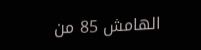الهامش 85 من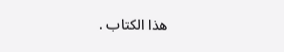هذا الكتاب .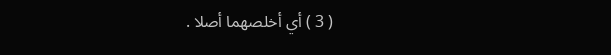( 3 ) أي أخلصهما أصلا .